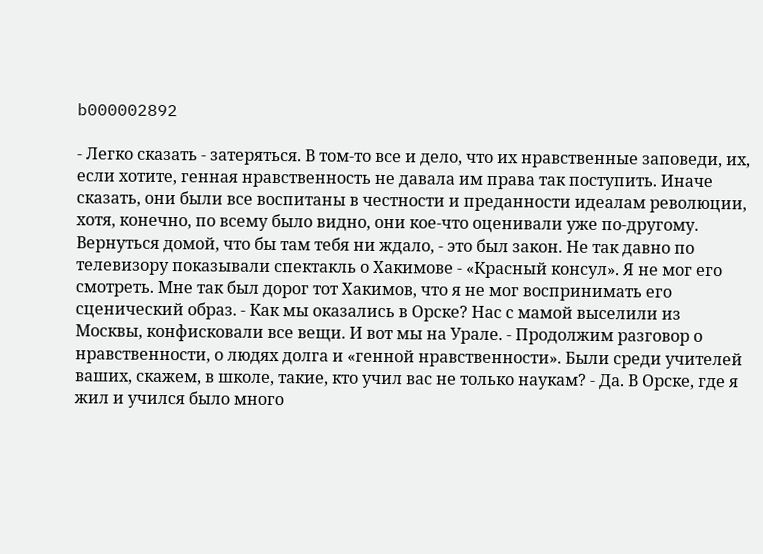b000002892

- Легко сказать - затеряться. В том-то все и дело, что их нравственные заповеди, их, если хотите, генная нравственность не давала им права так поступить. Иначе сказать, они были все воспитаны в честности и преданности идеалам революции, хотя, конечно, по всему было видно, они кое-что оценивали уже по-другому. Вернуться домой, что бы там тебя ни ждало, - это был закон. Не так давно по телевизору показывали спектакль о Хакимове - «Красный консул». Я не мог его смотреть. Мне так был дорог тот Хакимов, что я не мог воспринимать его сценический образ. - Как мы оказались в Орске? Нас с мамой выселили из Москвы, конфисковали все вещи. И вот мы на Урале. - Продолжим разговор о нравственности, о людях долга и «генной нравственности». Были среди учителей ваших, скажем, в школе, такие, кто учил вас не только наукам? - Да. В Орске, где я жил и учился было много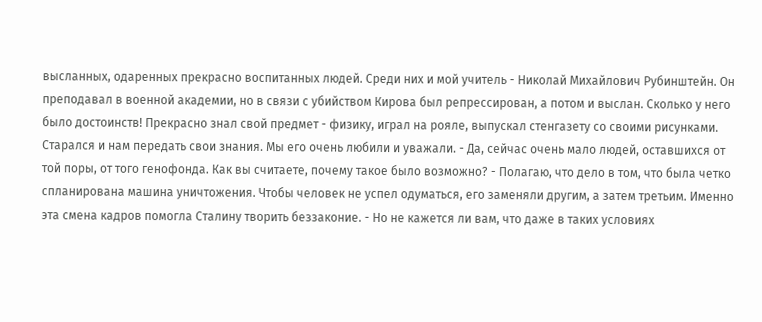высланных, одаренных прекрасно воспитанных людей. Среди них и мой учитель - Николай Михайлович Рубинштейн. Он преподавал в военной академии, но в связи с убийством Кирова был репрессирован, а потом и выслан. Сколько у него было достоинств! Прекрасно знал свой предмет - физику, играл на рояле, выпускал стенгазету со своими рисунками. Старался и нам передать свои знания. Мы его очень любили и уважали. - Да, сейчас очень мало людей, оставшихся от той поры, от того генофонда. Как вы считаете, почему такое было возможно? - Полагаю, что дело в том, что была четко спланирована машина уничтожения. Чтобы человек не успел одуматься, его заменяли другим, а затем третьим. Именно эта смена кадров помогла Сталину творить беззаконие. - Но не кажется ли вам, что даже в таких условиях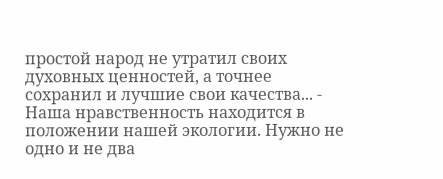простой народ не утратил своих духовных ценностей, а точнее сохранил и лучшие свои качества... - Наша нравственность находится в положении нашей экологии. Нужно не одно и не два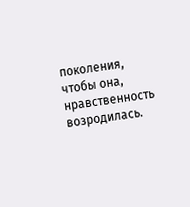поколения, чтобы она, нравственность возродилась.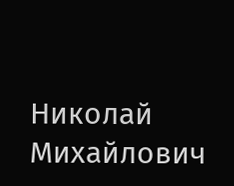Николай Михайлович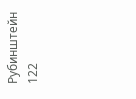Рубинштейн 122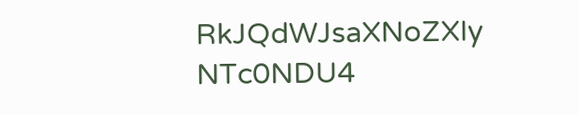RkJQdWJsaXNoZXIy NTc0NDU4